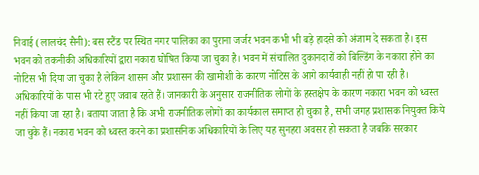निवाई (लालचंद सैनी): बस स्टैंड पर स्थित नगर पालिका का पुराना जर्जर भवन कभी भी बड़े हादसे को अंजाम दे सकता है। इस भवन को तकनीकी अधिकारियों द्वारा नकारा घोषित किया जा चुका है। भवन में संचालित दुकानदारों को बिल्डिंग के नकारा होने का नोटिस भी दिया जा चुका है लेकिन शासन और प्रशासन की खामोशी के कारण नोटिस के आगे कार्यवाही नहीं हो पा रही है। अधिकारियों के पास भी रटे हुए जवाब रहते हैं। जानकारी के अनुसार राजनीतिक लोगों के हस्तक्षेप के कारण नकारा भवन को ध्वस्त नहीं किया जा रहा है। बताया जाता है कि अभी राजनीतिक लोगों का कार्यकाल समाप्त हो चुका है, सभी जगह प्रशासक नियुक्त किये जा चुके हैं। नकारा भवन को ध्वस्त करने का प्रशासनिक अधिकारियों के लिए यह सुनहरा अवसर हो सकता है जबकि सरकार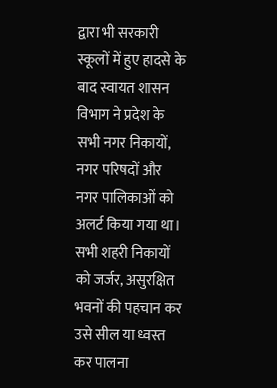द्वारा भी सरकारी स्कूलों में हुए हादसे के बाद स्वायत शासन विभाग ने प्रदेश के सभी नगर निकायों, नगर परिषदों और नगर पालिकाओं को अलर्ट किया गया था। सभी शहरी निकायों को जर्जर, असुरक्षित भवनों की पहचान कर उसे सील या ध्वस्त कर पालना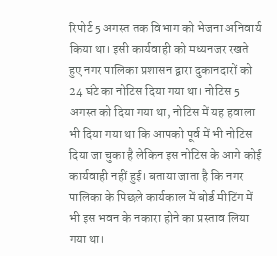रिपोर्ट 5 अगस्त तक विभाग को भेजना अनिवार्य किया था। इसी कार्यवाही को मध्यनजर रखते हुए नगर पालिका प्रशासन द्वारा दुकानदारों को 24 घंटे का नोटिस दिया गया था। नोटिस 5 अगस्त को दिया गया था, नोटिस में यह हवाला भी दिया गया था कि आपको पूर्व में भी नोटिस दिया जा चुका है लेकिन इस नोटिस के आगे कोई कार्यवाही नहीं हुई। बताया जाता है कि नगर पालिका के पिछले कार्यकाल में बोर्ड मीटिंग में भी इस भवन के नकारा होने का प्रस्ताव लिया गया था।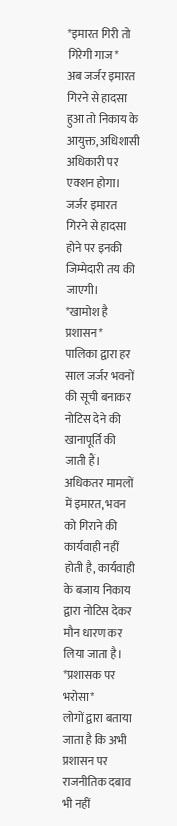*इमारत गिरी तो गिरेगी गाज*
अब जर्जर इमारत गिरने से हादसा हुआ तो निकाय के आयुक्त, अधिशासी अधिकारी पर एक्शन होगा। जर्जर इमारत गिरने से हादसा होने पर इनकी जिम्मेदारी तय की जाएगी।
*खामोश है प्रशासन*
पालिका द्वारा हर साल जर्जर भवनों की सूची बनाकर नोटिस देने की खानापूर्ति की जाती हैं। अधिकतर मामलों में इमारत, भवन को गिराने की कार्यवाही नहीं होती है, कार्यवाही के बजाय निकाय द्वारा नोटिस देकर मौन धारण कर लिया जाता है।
*प्रशासक पर भरोसा*
लोगों द्वारा बताया जाता है कि अभी प्रशासन पर राजनीतिक दबाव भी नहीं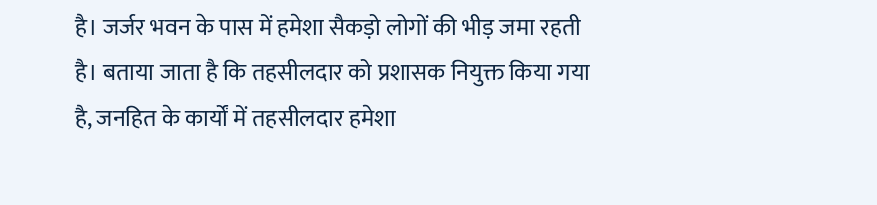है। जर्जर भवन के पास में हमेशा सैकड़ो लोगों की भीड़ जमा रहती है। बताया जाता है कि तहसीलदार को प्रशासक नियुक्त किया गया है, जनहित के कार्यों में तहसीलदार हमेशा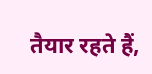तैयार रहते हैं,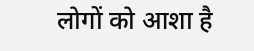लोगों को आशा है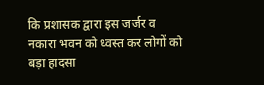कि प्रशासक द्वारा इस जर्जर व नकारा भवन को ध्वस्त कर लोगों को बड़ा हादसा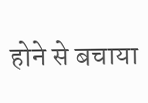होने से बचाया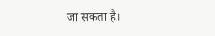जा सकता है।